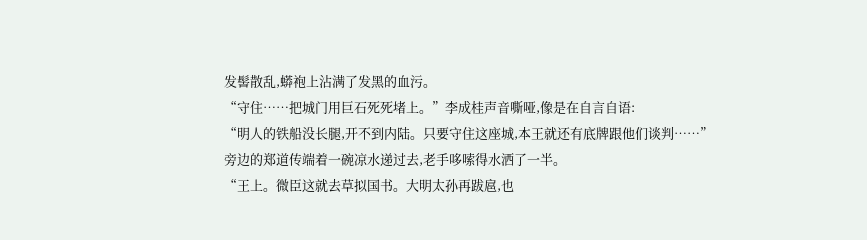发髻散乱,蟒袍上沾满了发黑的血污。
“守住……把城门用巨石死死堵上。”李成桂声音嘶哑,像是在自言自语:
“明人的铁船没长腿,开不到内陆。只要守住这座城,本王就还有底牌跟他们谈判……”
旁边的郑道传端着一碗凉水递过去,老手哆嗦得水洒了一半。
“王上。微臣这就去草拟国书。大明太孙再跋扈,也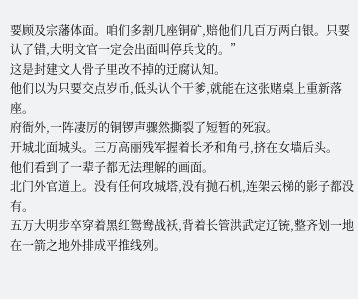要顾及宗藩体面。咱们多割几座铜矿,赔他们几百万两白银。只要认了错,大明文官一定会出面叫停兵戈的。”
这是封建文人骨子里改不掉的迂腐认知。
他们以为只要交点岁币,低头认个干爹,就能在这张赌桌上重新落座。
府衙外,一阵凄厉的铜锣声骤然撕裂了短暂的死寂。
开城北面城头。三万高丽残军握着长矛和角弓,挤在女墙后头。
他们看到了一辈子都无法理解的画面。
北门外官道上。没有任何攻城塔,没有抛石机,连架云梯的影子都没有。
五万大明步卒穿着黑红鸳鸯战袄,背着长管洪武定辽铳,整齐划一地在一箭之地外排成平推线列。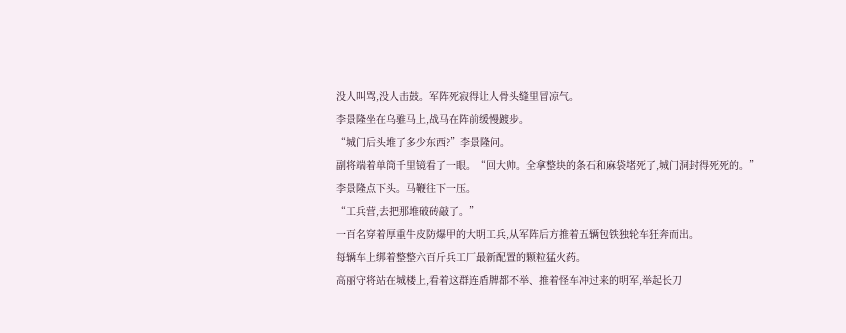没人叫骂,没人击鼓。军阵死寂得让人骨头缝里冒凉气。
李景隆坐在乌骓马上,战马在阵前缓慢踱步。
“城门后头堆了多少东西?”李景隆问。
副将端着单筒千里镜看了一眼。“回大帅。全拿整块的条石和麻袋堵死了,城门洞封得死死的。”
李景隆点下头。马鞭往下一压。
“工兵营,去把那堆破砖敲了。”
一百名穿着厚重牛皮防爆甲的大明工兵,从军阵后方推着五辆包铁独轮车狂奔而出。
每辆车上绑着整整六百斤兵工厂最新配置的颗粒猛火药。
高丽守将站在城楼上,看着这群连盾牌都不举、推着怪车冲过来的明军,举起长刀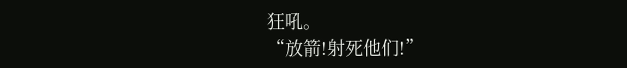狂吼。
“放箭!射死他们!”